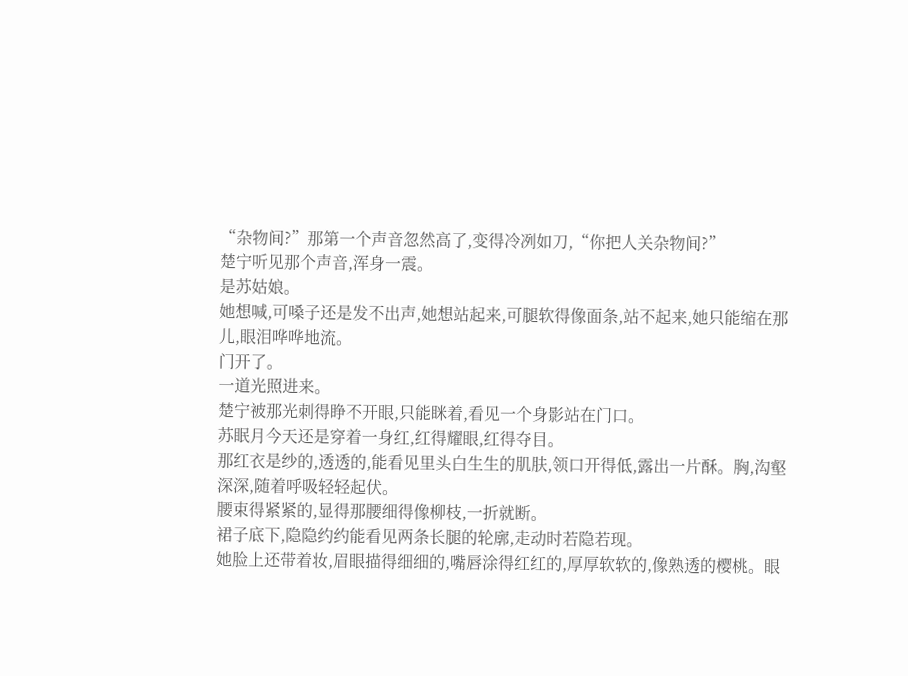“杂物间?”那第一个声音忽然高了,变得冷冽如刀,“你把人关杂物间?”
楚宁听见那个声音,浑身一震。
是苏姑娘。
她想喊,可嗓子还是发不出声,她想站起来,可腿软得像面条,站不起来,她只能缩在那儿,眼泪哗哗地流。
门开了。
一道光照进来。
楚宁被那光刺得睁不开眼,只能眯着,看见一个身影站在门口。
苏眠月今天还是穿着一身红,红得耀眼,红得夺目。
那红衣是纱的,透透的,能看见里头白生生的肌肤,领口开得低,露出一片酥。胸,沟壑深深,随着呼吸轻轻起伏。
腰束得紧紧的,显得那腰细得像柳枝,一折就断。
裙子底下,隐隐约约能看见两条长腿的轮廓,走动时若隐若现。
她脸上还带着妆,眉眼描得细细的,嘴唇涂得红红的,厚厚软软的,像熟透的樱桃。眼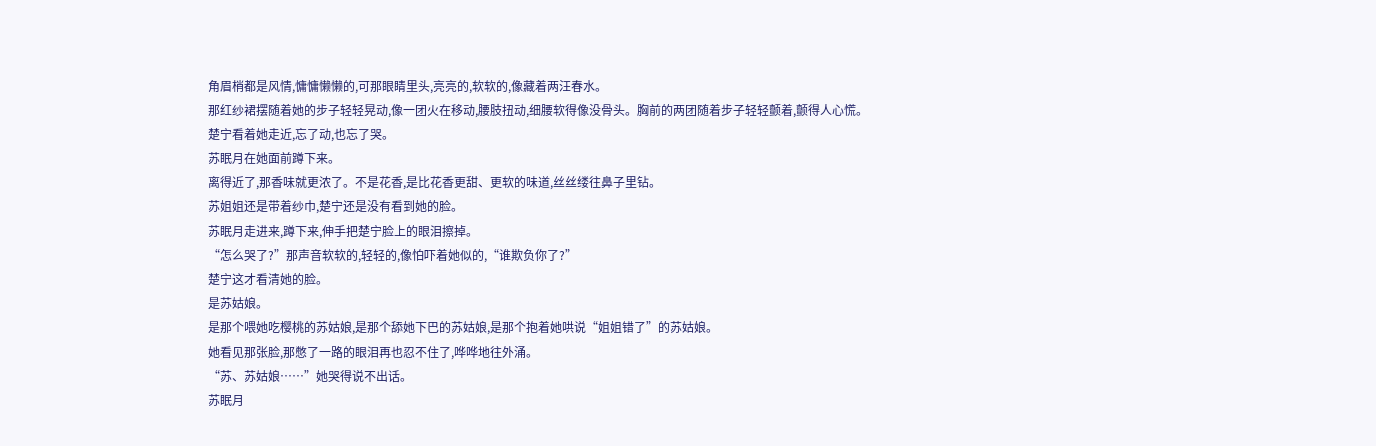角眉梢都是风情,慵慵懒懒的,可那眼睛里头,亮亮的,软软的,像藏着两汪春水。
那红纱裙摆随着她的步子轻轻晃动,像一团火在移动,腰肢扭动,细腰软得像没骨头。胸前的两团随着步子轻轻颤着,颤得人心慌。
楚宁看着她走近,忘了动,也忘了哭。
苏眠月在她面前蹲下来。
离得近了,那香味就更浓了。不是花香,是比花香更甜、更软的味道,丝丝缕往鼻子里钻。
苏姐姐还是带着纱巾,楚宁还是没有看到她的脸。
苏眠月走进来,蹲下来,伸手把楚宁脸上的眼泪擦掉。
“怎么哭了?”那声音软软的,轻轻的,像怕吓着她似的,“谁欺负你了?”
楚宁这才看清她的脸。
是苏姑娘。
是那个喂她吃樱桃的苏姑娘,是那个舔她下巴的苏姑娘,是那个抱着她哄说“姐姐错了”的苏姑娘。
她看见那张脸,那憋了一路的眼泪再也忍不住了,哗哗地往外涌。
“苏、苏姑娘……”她哭得说不出话。
苏眠月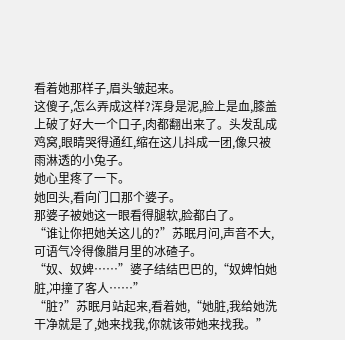看着她那样子,眉头皱起来。
这傻子,怎么弄成这样?浑身是泥,脸上是血,膝盖上破了好大一个口子,肉都翻出来了。头发乱成鸡窝,眼睛哭得通红,缩在这儿抖成一团,像只被雨淋透的小兔子。
她心里疼了一下。
她回头,看向门口那个婆子。
那婆子被她这一眼看得腿软,脸都白了。
“谁让你把她关这儿的?”苏眠月问,声音不大,可语气冷得像腊月里的冰碴子。
“奴、奴婢……”婆子结结巴巴的,“奴婢怕她脏,冲撞了客人……”
“脏?”苏眠月站起来,看着她,“她脏,我给她洗干净就是了,她来找我,你就该带她来找我。”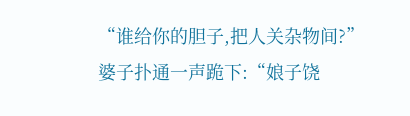“谁给你的胆子,把人关杂物间?”
婆子扑通一声跪下:“娘子饶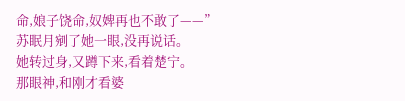命,娘子饶命,奴婢再也不敢了——”
苏眠月剜了她一眼,没再说话。
她转过身,又蹲下来,看着楚宁。
那眼神,和刚才看婆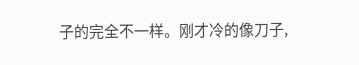子的完全不一样。刚才冷的像刀子,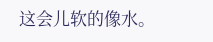这会儿软的像水。